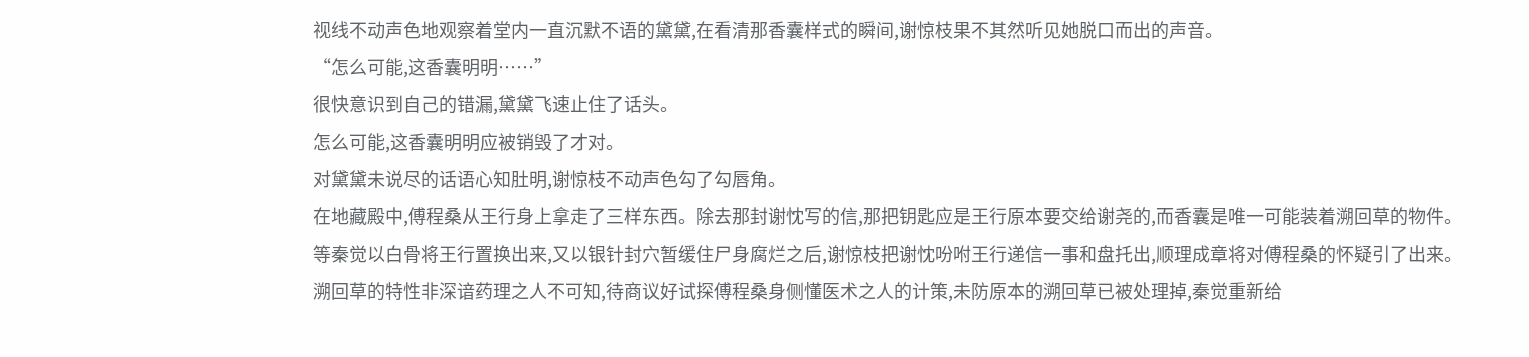视线不动声色地观察着堂内一直沉默不语的黛黛,在看清那香囊样式的瞬间,谢惊枝果不其然听见她脱口而出的声音。
“怎么可能,这香囊明明……”
很快意识到自己的错漏,黛黛飞速止住了话头。
怎么可能,这香囊明明应被销毁了才对。
对黛黛未说尽的话语心知肚明,谢惊枝不动声色勾了勾唇角。
在地藏殿中,傅程桑从王行身上拿走了三样东西。除去那封谢忱写的信,那把钥匙应是王行原本要交给谢尧的,而香囊是唯一可能装着溯回草的物件。
等秦觉以白骨将王行置换出来,又以银针封穴暂缓住尸身腐烂之后,谢惊枝把谢忱吩咐王行递信一事和盘托出,顺理成章将对傅程桑的怀疑引了出来。
溯回草的特性非深谙药理之人不可知,待商议好试探傅程桑身侧懂医术之人的计策,未防原本的溯回草已被处理掉,秦觉重新给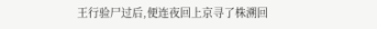王行验尸过后,便连夜回上京寻了株溯回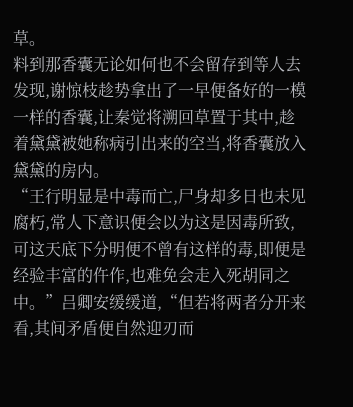草。
料到那香囊无论如何也不会留存到等人去发现,谢惊枝趁势拿出了一早便备好的一模一样的香囊,让秦觉将溯回草置于其中,趁着黛黛被她称病引出来的空当,将香囊放入黛黛的房内。
“王行明显是中毒而亡,尸身却多日也未见腐朽,常人下意识便会以为这是因毒所致,可这天底下分明便不曾有这样的毒,即便是经验丰富的仵作,也难免会走入死胡同之中。”吕卿安缓缓道,“但若将两者分开来看,其间矛盾便自然迎刃而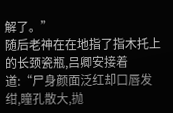解了。”
随后老神在在地指了指木托上的长颈瓷瓶,吕卿安接着道:“尸身颜面泛红却口唇发绀,瞳孔散大,抛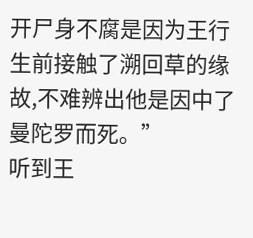开尸身不腐是因为王行生前接触了溯回草的缘故,不难辨出他是因中了曼陀罗而死。”
听到王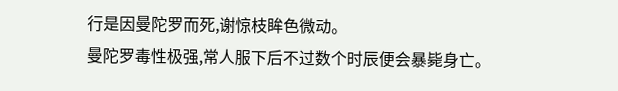行是因曼陀罗而死,谢惊枝眸色微动。
曼陀罗毒性极强,常人服下后不过数个时辰便会暴毙身亡。